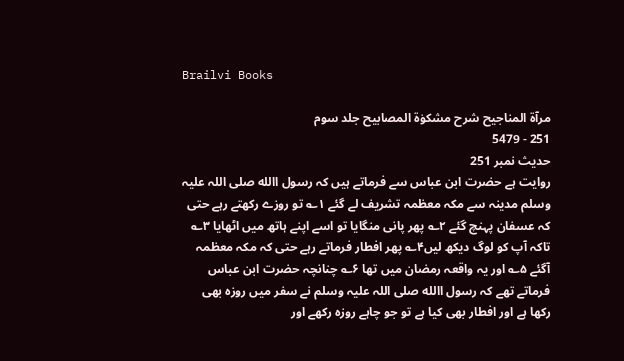Brailvi Books

مرآۃ المناجیح شرح مشکوٰۃ المصابیح جلد سوم
251 - 5479
حدیث نمبر 251
روایت ہے حضرت ابن عباس سے فرماتے ہیں کہ رسول االله صلی اللہ علیہ وسلم مدینہ سے مکہ معظمہ تشریف لے گئے ۱؎ تو روزے رکھتے رہے حتی کہ عسفان پہنچ گئے ۲؎ پھر پانی منگایا تو اسے اپنے ہاتھ میں اٹھایا ۳؎ تاکہ آپ کو لوگ دیکھ لیں۴؎ پھر افطار فرماتے رہے حتی کہ مکہ معظمہ آگئے ۵؎ اور یہ واقعہ رمضان میں تھا ۶؎ چنانچہ حضرت ابن عباس فرماتے تھے کہ رسول االله صلی اللہ علیہ وسلم نے سفر میں روزہ بھی رکھا ہے اور افطار بھی کیا ہے تو جو چاہے روزہ رکھے اور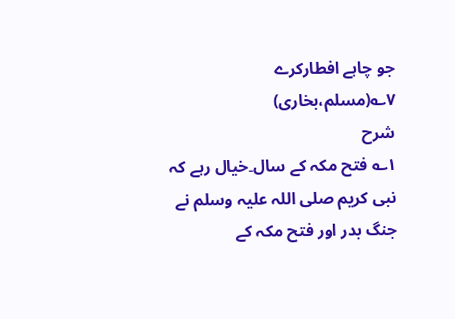جو چاہے افطارکرے ۷؎(مسلم،بخاری)
شرح
۱؎ فتح مکہ کے سال۔خیال رہے کہ نبی کریم صلی اللہ علیہ وسلم نے جنگ بدر اور فتح مکہ کے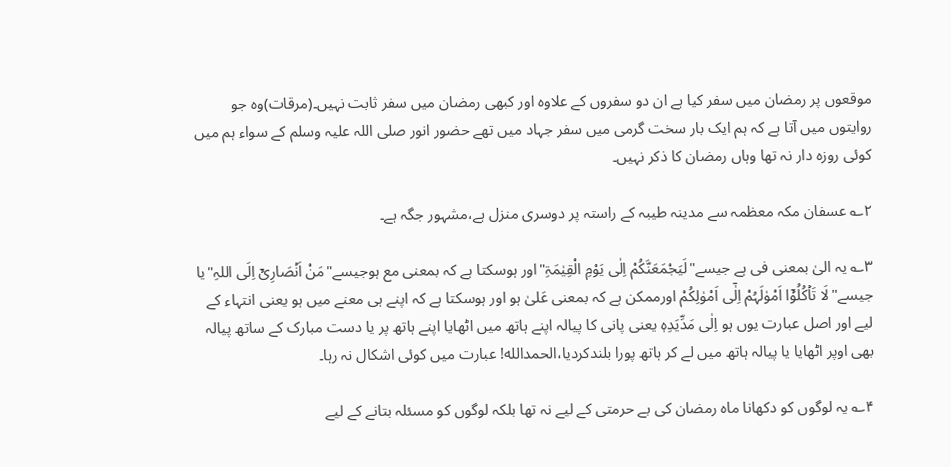موقعوں پر رمضان میں سفر کیا ہے ان دو سفروں کے علاوہ اور کبھی رمضان میں سفر ثابت نہیں۔(مرقات)وہ جو روایتوں میں آتا ہے کہ ہم ایک بار سخت گرمی میں سفر جہاد میں تھے حضور انور صلی اللہ علیہ وسلم کے سواء ہم میں کوئی روزہ دار نہ تھا وہاں رمضان کا ذکر نہیں۔

۲؎ عسفان مکہ معظمہ سے مدینہ طیبہ کے راستہ پر دوسری منزل ہے،مشہور جگہ ہے۔

۳؎ یہ الیٰ بمعنی فی ہے جیسے"لَیَجْمَعَنَّکُمْ اِلٰی یَوْمِ الْقِیٰمَۃِ"اور ہوسکتا ہے کہ بمعنی مع ہوجیسے"مَنْ اَنۡصَارِیۡۤ اِلَی اللہِ"یا جیسے"لَا تَاۡکُلُوۡۤا اَمْوٰلَہُمْ اِلٰۤی اَمْوٰلِکُمْ اورممکن ہے کہ بمعنی عَلیٰ ہو اور ہوسکتا ہے کہ اپنے ہی معنے میں ہو یعنی انتہاء کے لیے اور اصل عبارت یوں ہو اِلٰی مَدِّیَدِہٖ یعنی پانی کا پیالہ اپنے ہاتھ میں اٹھایا اپنے ہاتھ پر یا دست مبارک کے ساتھ پیالہ بھی اوپر اٹھایا یا پیالہ ہاتھ میں لے کر ہاتھ پورا بلندکردیا،الحمدالله! عبارت میں کوئی اشکال نہ رہا۔

۴؎ یہ لوگوں کو دکھانا ماہ رمضان کی بے حرمتی کے لیے نہ تھا بلکہ لوگوں کو مسئلہ بتانے کے لیے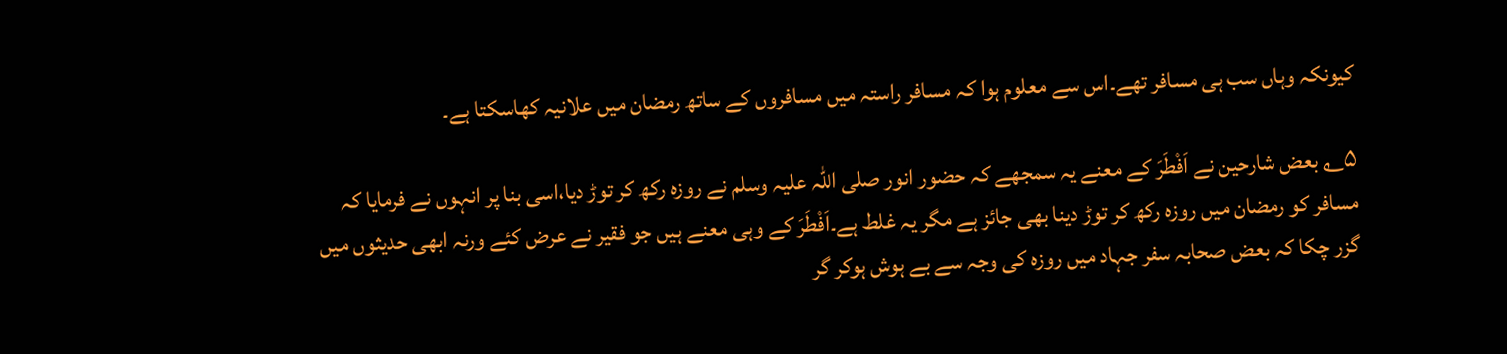کیونکہ وہاں سب ہی مسافر تھے۔اس سے معلوم ہوا کہ مسافر راستہ میں مسافروں کے ساتھ رمضان میں علانیہ کھاسکتا ہے۔

۵؎ بعض شارحین نے اَفْطَرَ کے معنے یہ سمجھے کہ حضور انور صلی اللہ علیہ وسلم نے روزہ رکھ کر توڑ دیا،اسی بنا پر انہوں نے فرمایا کہ مسافر کو رمضان میں روزہ رکھ کر توڑ دینا بھی جائز ہے مگر یہ غلط ہے۔اَفْطَرَ کے وہی معنے ہیں جو فقیر نے عرض کئے ورنہ ابھی حدیثوں میں گزر چکا کہ بعض صحابہ سفر جہاد میں روزہ کی وجہ سے بے ہوش ہوکر گر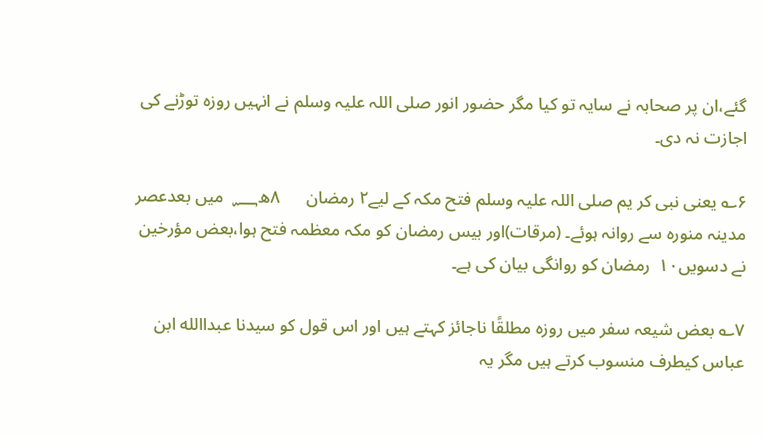گئے،ان پر صحابہ نے سایہ تو کیا مگر حضور انور صلی اللہ علیہ وسلم نے انہیں روزہ توڑنے کی اجازت نہ دی۔

۶؎ یعنی نبی کر یم صلی اللہ علیہ وسلم فتح مکہ کے لیے۲ رمضان      ۸ھ؁  میں بعدعصر مدینہ منورہ سے روانہ ہوئے۔ (مرقات)اور بیس رمضان کو مکہ معظمہ فتح ہوا،بعض مؤرخین نے دسویں۱۰  رمضان کو روانگی بیان کی ہے۔

۷؎ بعض شیعہ سفر میں روزہ مطلقًا ناجائز کہتے ہیں اور اس قول کو سیدنا عبداالله ابن عباس کیطرف منسوب کرتے ہیں مگر یہ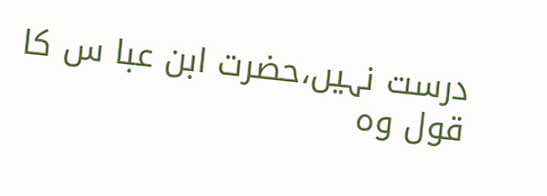درست نہیں،حضرت ابن عبا س کا قول وہ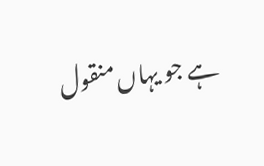ہے جو یہاں منقول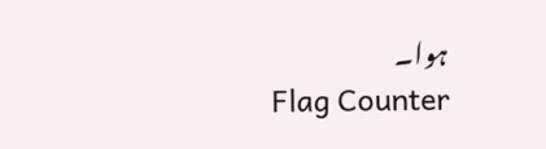ہوا۔
Flag Counter